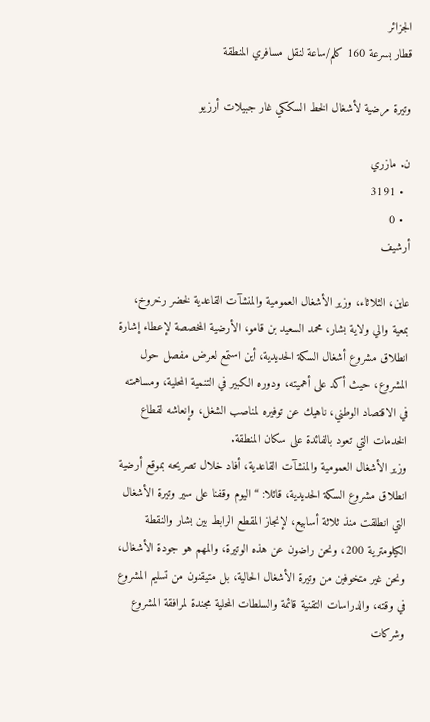الجزائر
قطار بسرعة 160 كلم/ساعة لنقل مسافري المنطقة

وتيرة مرضية لأشغال الخط السككي غار جبيلات أرزيو

ن. مازري
  • 3191
  • 0
أرشيف

عاين، الثلاثاء، وزير الأشغال العمومية والمنشآت القاعدية لخضر رخروخ، بمعية والي ولاية بشار، محمد السعيد بن قامو، الأرضية المخصصة لإعطاء إشارة انطلاق مشروع أشغال السكة الحديدية، أين استمع لعرض مفصل حول المشروع، حيث أكد على أهميته، ودوره الكبير في التنمية المحلية، ومساهمته في الاقتصاد الوطني، ناهيك عن توفيره لمناصب الشغل، وإنعاشه لقطاع الخدمات التي تعود بالفائدة على سكان المنطقة.
وزير الأشغال العمومية والمنشآت القاعدية، أفاد خلال تصريحه بموقع أرضية انطلاق مشروع السكة الحديدية، قائلا: “اليوم وقفنا على سير وتيرة الأشغال التي انطلقت منذ ثلاثة أسابيع، لإنجاز المقطع الرابط بين بشار والنقطة الكيلومترية 200، ونحن راضون عن هذه الوتيرة، والمهم هو جودة الأشغال، ونحن غير متخوفين من وتيرة الأشغال الحالية، بل متيقنون من تسليم المشروع في وقته، والدراسات التقنية قائمة والسلطات المحلية مجندة لمرافقة المشروع وشركات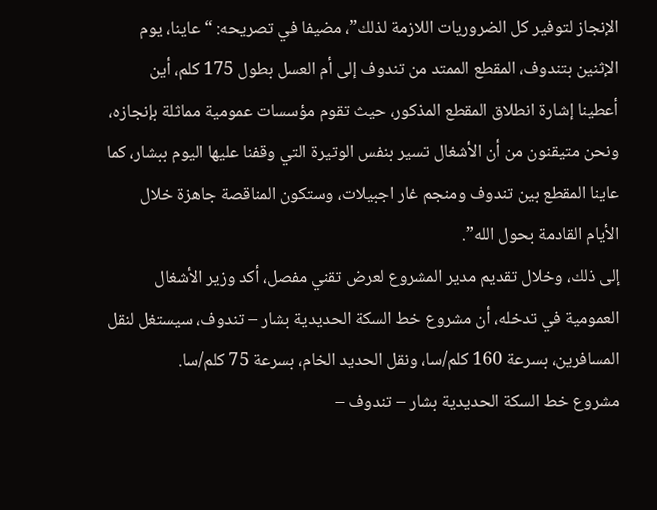الإنجاز لتوفير كل الضروريات اللازمة لذلك”، مضيفا في تصريحه: “عاينا، يوم الإثنين بتندوف، المقطع الممتد من تندوف إلى أم العسل بطول 175 كلم، أين أعطينا إشارة انطلاق المقطع المذكور، حيث تقوم مؤسسات عمومية مماثلة بإنجازه، ونحن متيقنون من أن الأشغال تسير بنفس الوتيرة التي وقفنا عليها اليوم ببشار، كما عاينا المقطع بين تندوف ومنجم غار اجبيلات، وستكون المناقصة جاهزة خلال الأيام القادمة بحول الله”.
إلى ذلك، وخلال تقديم مدير المشروع لعرض تقني مفصل، أكد وزير الأشغال العمومية في تدخله، أن مشروع خط السكة الحديدية بشار – تندوف، سيستغل لنقل المسافرين، بسرعة 160 كلم/سا، ونقل الحديد الخام، بسرعة 75 كلم/سا.
مشروع خط السكة الحديدية بشار – تندوف –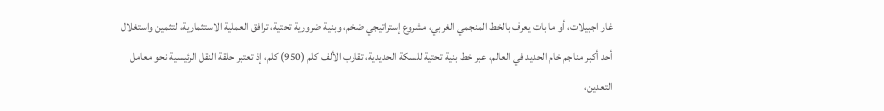غار اجبيلات، أو ما بات يعرف بالخط المنجمي الغربي، مشروع إستراتيجي ضخم، وبنية ضرورية تحتية، ترافق العملية الاستثمارية، لتثمين واستغلال أحد أكبر مناجم خام الحديد في العالم، عبر خط بنية تحتية للسكة الحديدية، تقارب الألف كلم (950) كلم، إذ تعتبر حلقة النقل الرئيسية نحو معامل التعدين،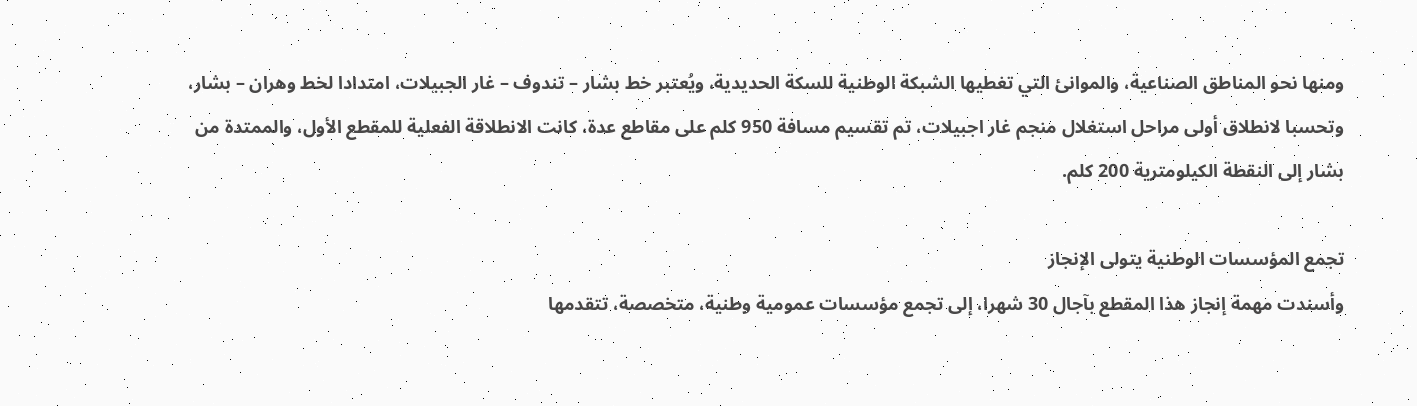ومنها نحو المناطق الصناعية، والموانئ التي تغطيها الشبكة الوطنية للسكة الحديدية، ويُعتبر خط بشار – تندوف – غار الجبيلات، امتدادا لخط وهران – بشار، وتحسبا لانطلاق أولى مراحل استغلال منجم غار اجبيلات، تم تقسيم مسافة 950 كلم على مقاطع عدة، كانت الانطلاقة الفعلية للمقطع الأول، والممتدة من بشار إلى النقطة الكيلومترية 200 كلم.

تجمع المؤسسات الوطنية يتولى الإنجاز
وأسندت مهمة إنجاز هذا المقطع بآجال 30 شهرا، إلى تجمع مؤسسات عمومية وطنية، متخصصة، تتقدمها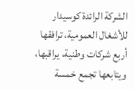الشركة الرائدة كوسيدار للأشغال العمومية، ترافقها أربع شركات وطنية، يراقبها، ويتابعها تجمع خمسة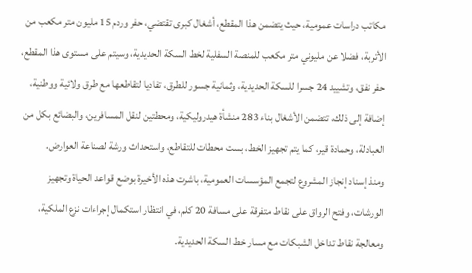مكاتب دراسات عمومية، حيث يتضمن هذا المقطع، أشغال كبرى تقتضي، حفر وردم 15 مليون متر مكعب من الأتربة، فضلا عن مليوني متر مكعب للمنصة السفلية لخط السكة الحديدية، وسيتم على مستوى هذا المقطع، حفر نفق، وتشييد 24 جسرا للسكة الحديدية، وثمانية جسور للطرق، تفاديا لتقاطعها مع طرق ولائية ووطنية، إضافة إلى ذلك، تتضمن الأشغال بناء 283 منشأة هيدروليكية، ومحطتين لنقل المسافرين، والبضائع بكل من العبادلة، وحمادة قير، كما يتم تجهيز الخط، بست محطات للتقاطع، واستحداث ورشة لصناعة العوارض.
ومنذ إسناد إنجاز المشروع لتجمع المؤسسات العمومية، باشرت هذه الأخيرة بوضع قواعد الحياة وتجهيز الورشات، وفتح الرواق على نقاط متفرقة على مسافة 20 كلم، في انتظار استكمال إجراءات نزع الملكية، ومعالجة نقاط تداخل الشبكات مع مسار خط السكة الحديدية.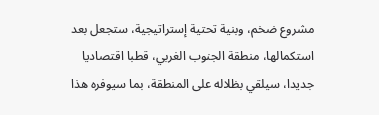مشروع ضخم، وبنية تحتية إستراتيجية، ستجعل بعد استكمالها، منطقة الجنوب الغربي، قطبا اقتصاديا جديدا، سيلقي بظلاله على المنطقة، بما سيوفره هذا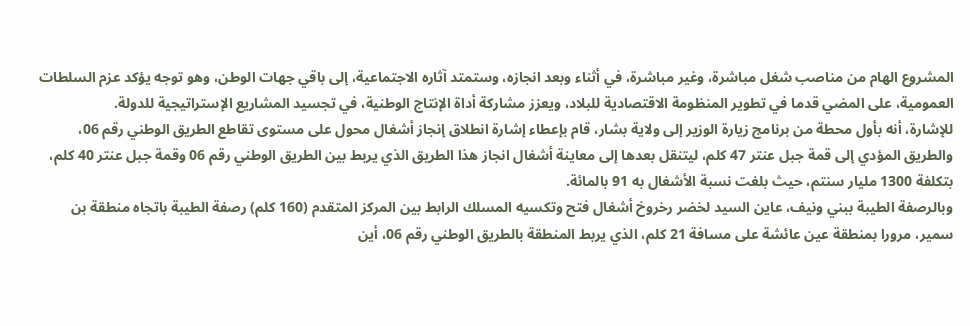المشروع الهام من مناصب شغل مباشرة، وغير مباشرة، في أثناء وبعد انجازه، وستمتد آثاره الاجتماعية، إلى باقي جهات الوطن، وهو توجه يؤكد عزم السلطات العمومية، على المضي قدما في تطوير المنظومة الاقتصادية للبلاد، ويعزز مشاركة أداة الإنتاج الوطنية، في تجسيد المشاريع الإستراتيجية للدولة.
للإشارة، أنه بأول محطة من برنامج زيارة الوزير إلى ولاية بشار، قام بإعطاء إشارة انطلاق إنجاز أشغال محول على مستوى تقاطع الطريق الوطني رقم 06، والطريق المؤدي إلى قمة جبل عنتر 47 كلم، ليتنقل بعدها إلى معاينة أشغال انجاز هذا الطريق الذي يربط بين الطريق الوطني رقم 06 وقمة جبل عنتر 40 كلم، بتكلفة 1300 مليار سنتم، حيث بلغت نسبة الأشغال به 91 بالمائة.
وبالرصفة الطيبة ببني ونيف، عاين السيد لخضر رخروخ أشغال فتح وتكسيه المسلك الرابط بين المركز المتقدم (160 كلم) رصفة الطيبة باتجاه منطقة بن سمير، مرورا بمنطقة عين عائشة على مسافة 21 كلم، الذي يربط المنطقة بالطريق الوطني رقم 06، أين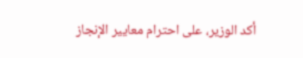أكد الوزير، على احترام معايير الإنجاز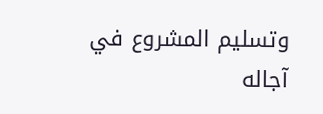وتسليم المشروع في آجاله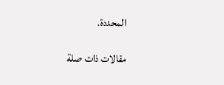المحددة.

مقالات ذات صلة